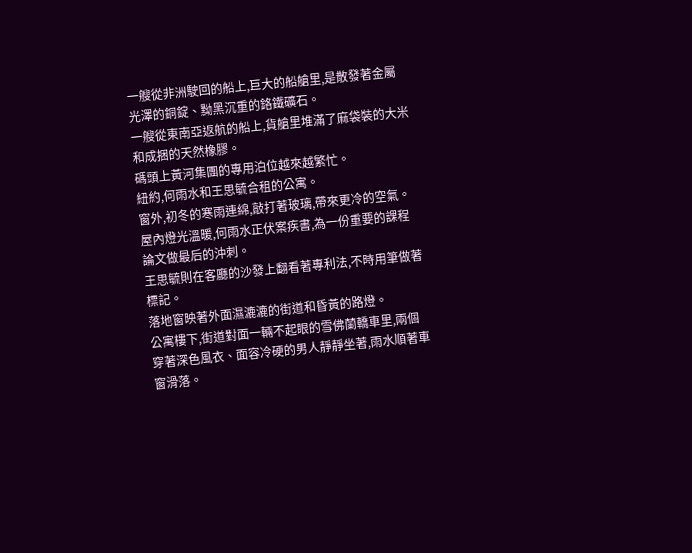一艘從非洲駛回的船上,巨大的船艙里,是散發著金屬光澤的銅錠、黝黑沉重的鉻鐵礦石。
一艘從東南亞返航的船上,貨艙里堆滿了麻袋裝的大米和成捆的天然橡膠。
碼頭上黃河集團的專用泊位越來越繁忙。
紐約,何雨水和王思毓合租的公寓。
窗外,初冬的寒雨連綿,敲打著玻璃,帶來更冷的空氣。
屋內燈光溫暖,何雨水正伏案疾書,為一份重要的課程論文做最后的沖刺。
王思毓則在客廳的沙發上翻看著專利法,不時用筆做著標記。
落地窗映著外面濕漉漉的街道和昏黃的路燈。
公寓樓下,街道對面一輛不起眼的雪佛蘭轎車里,兩個穿著深色風衣、面容冷硬的男人靜靜坐著,雨水順著車窗滑落。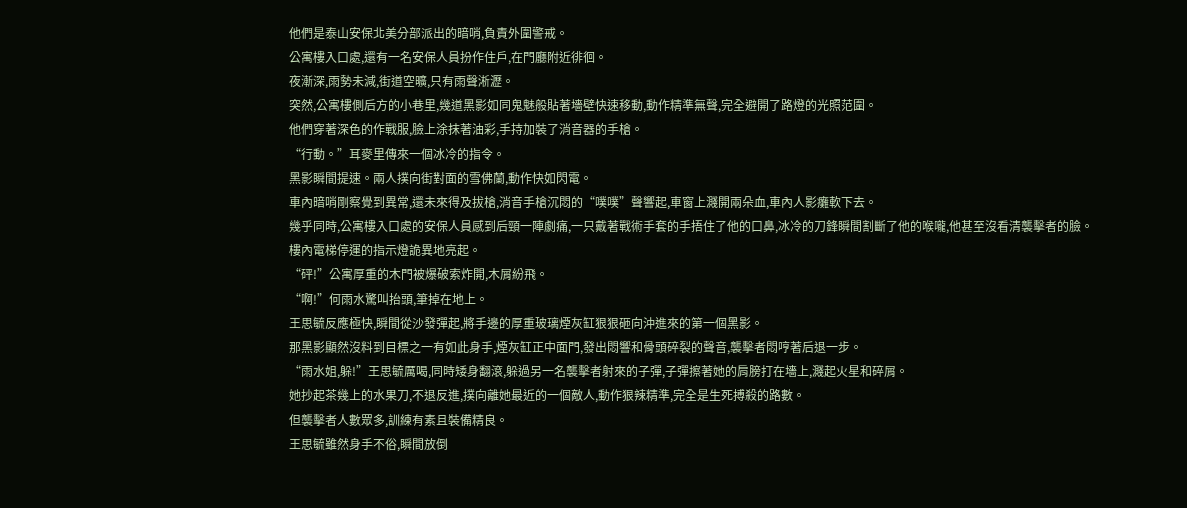他們是泰山安保北美分部派出的暗哨,負責外圍警戒。
公寓樓入口處,還有一名安保人員扮作住戶,在門廳附近徘徊。
夜漸深,雨勢未減,街道空曠,只有雨聲淅瀝。
突然,公寓樓側后方的小巷里,幾道黑影如同鬼魅般貼著墻壁快速移動,動作精準無聲,完全避開了路燈的光照范圍。
他們穿著深色的作戰服,臉上涂抹著油彩,手持加裝了消音器的手槍。
“行動。”耳麥里傳來一個冰冷的指令。
黑影瞬間提速。兩人撲向街對面的雪佛蘭,動作快如閃電。
車內暗哨剛察覺到異常,還未來得及拔槍,消音手槍沉悶的“噗噗”聲響起,車窗上濺開兩朵血,車內人影癱軟下去。
幾乎同時,公寓樓入口處的安保人員感到后頸一陣劇痛,一只戴著戰術手套的手捂住了他的口鼻,冰冷的刀鋒瞬間割斷了他的喉嚨,他甚至沒看清襲擊者的臉。
樓內電梯停運的指示燈詭異地亮起。
“砰!”公寓厚重的木門被爆破索炸開,木屑紛飛。
“啊!”何雨水驚叫抬頭,筆掉在地上。
王思毓反應極快,瞬間從沙發彈起,將手邊的厚重玻璃煙灰缸狠狠砸向沖進來的第一個黑影。
那黑影顯然沒料到目標之一有如此身手,煙灰缸正中面門,發出悶響和骨頭碎裂的聲音,襲擊者悶哼著后退一步。
“雨水姐,躲!”王思毓厲喝,同時矮身翻滾,躲過另一名襲擊者射來的子彈,子彈擦著她的肩膀打在墻上,濺起火星和碎屑。
她抄起茶幾上的水果刀,不退反進,撲向離她最近的一個敵人,動作狠辣精準,完全是生死搏殺的路數。
但襲擊者人數眾多,訓練有素且裝備精良。
王思毓雖然身手不俗,瞬間放倒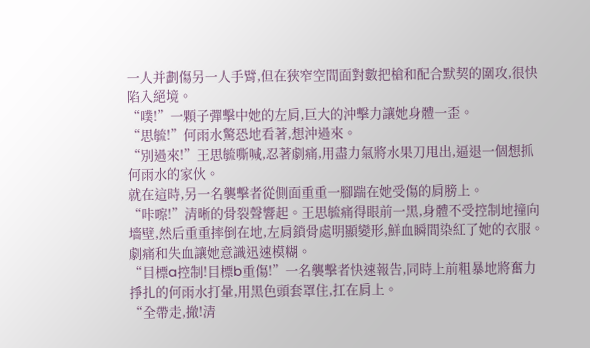一人并劃傷另一人手臂,但在狹窄空間面對數把槍和配合默契的圍攻,很快陷入絕境。
“噗!”一顆子彈擊中她的左肩,巨大的沖擊力讓她身體一歪。
“思毓!”何雨水驚恐地看著,想沖過來。
“別過來!”王思毓嘶喊,忍著劇痛,用盡力氣將水果刀甩出,逼退一個想抓何雨水的家伙。
就在這時,另一名襲擊者從側面重重一腳踹在她受傷的肩膀上。
“咔嚓!”清晰的骨裂聲響起。王思毓痛得眼前一黑,身體不受控制地撞向墻壁,然后重重摔倒在地,左肩鎖骨處明顯變形,鮮血瞬間染紅了她的衣服。
劇痛和失血讓她意識迅速模糊。
“目標a控制!目標b重傷!”一名襲擊者快速報告,同時上前粗暴地將奮力掙扎的何雨水打暈,用黑色頭套罩住,扛在肩上。
“全帶走,撤!清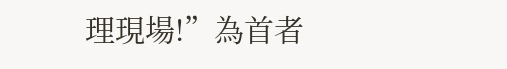理現場!”為首者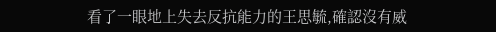看了一眼地上失去反抗能力的王思毓,確認沒有威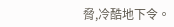脅,冷酷地下令。